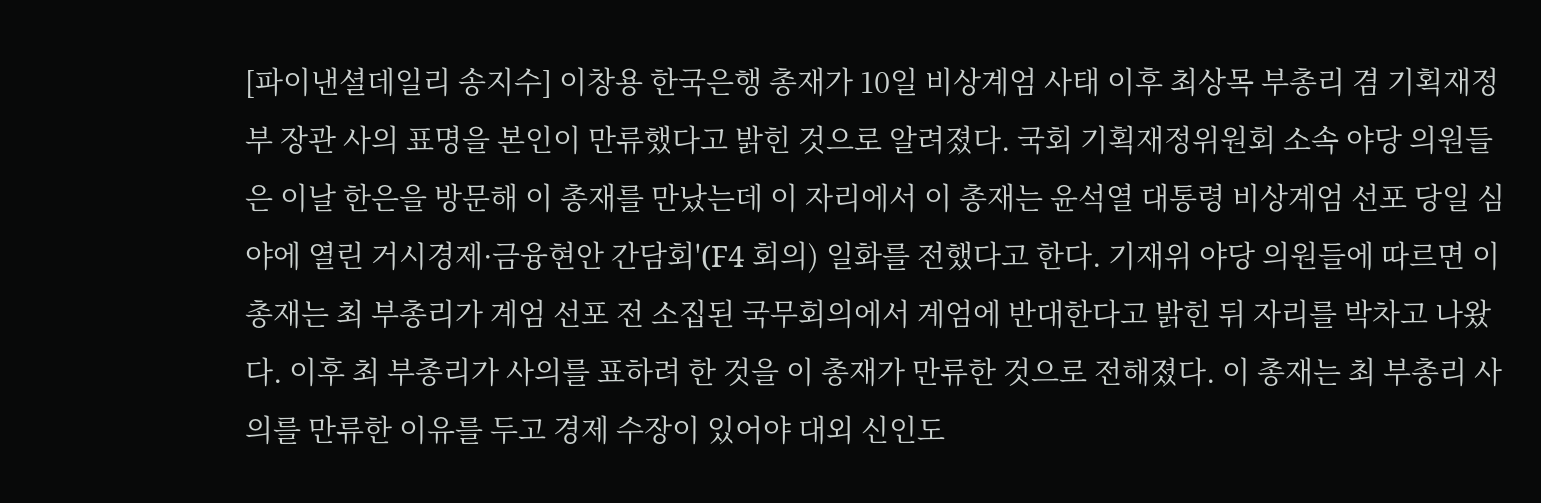[파이낸셜데일리 송지수] 이창용 한국은행 총재가 10일 비상계엄 사태 이후 최상목 부총리 겸 기획재정부 장관 사의 표명을 본인이 만류했다고 밝힌 것으로 알려졌다. 국회 기획재정위원회 소속 야당 의원들은 이날 한은을 방문해 이 총재를 만났는데 이 자리에서 이 총재는 윤석열 대통령 비상계엄 선포 당일 심야에 열린 거시경제·금융현안 간담회'(F4 회의) 일화를 전했다고 한다. 기재위 야당 의원들에 따르면 이 총재는 최 부총리가 계엄 선포 전 소집된 국무회의에서 계엄에 반대한다고 밝힌 뒤 자리를 박차고 나왔다. 이후 최 부총리가 사의를 표하려 한 것을 이 총재가 만류한 것으로 전해졌다. 이 총재는 최 부총리 사의를 만류한 이유를 두고 경제 수장이 있어야 대외 신인도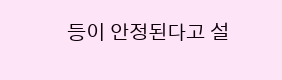등이 안정된다고 설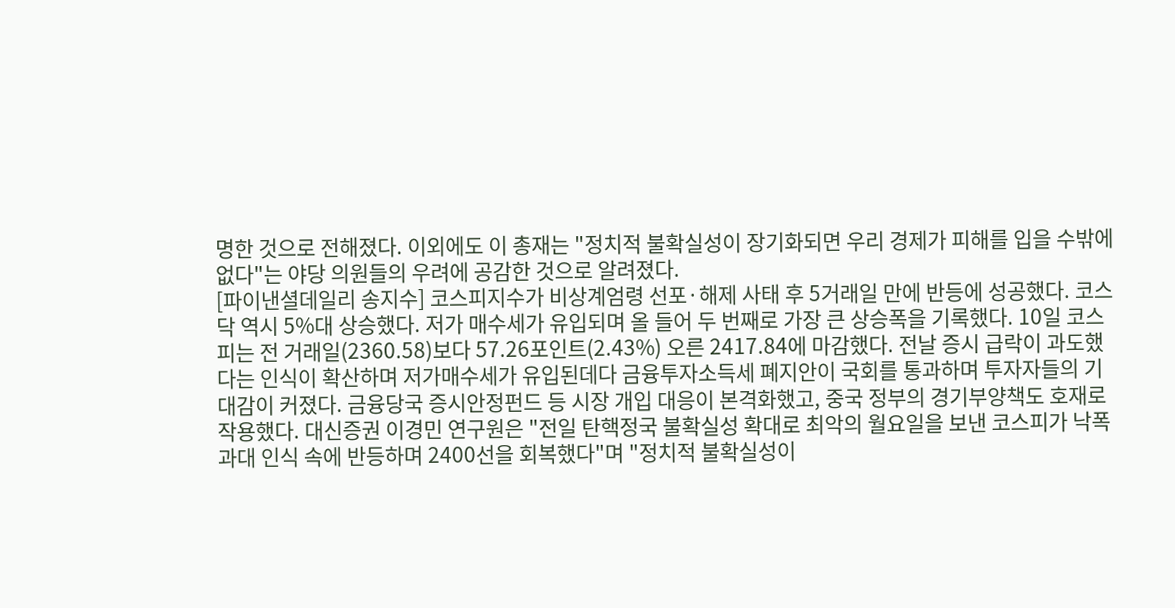명한 것으로 전해졌다. 이외에도 이 총재는 "정치적 불확실성이 장기화되면 우리 경제가 피해를 입을 수밖에 없다"는 야당 의원들의 우려에 공감한 것으로 알려졌다.
[파이낸셜데일리 송지수] 코스피지수가 비상계엄령 선포·해제 사태 후 5거래일 만에 반등에 성공했다. 코스닥 역시 5%대 상승했다. 저가 매수세가 유입되며 올 들어 두 번째로 가장 큰 상승폭을 기록했다. 10일 코스피는 전 거래일(2360.58)보다 57.26포인트(2.43%) 오른 2417.84에 마감했다. 전날 증시 급락이 과도했다는 인식이 확산하며 저가매수세가 유입된데다 금융투자소득세 폐지안이 국회를 통과하며 투자자들의 기대감이 커졌다. 금융당국 증시안정펀드 등 시장 개입 대응이 본격화했고, 중국 정부의 경기부양책도 호재로 작용했다. 대신증권 이경민 연구원은 "전일 탄핵정국 불확실성 확대로 최악의 월요일을 보낸 코스피가 낙폭 과대 인식 속에 반등하며 2400선을 회복했다"며 "정치적 불확실성이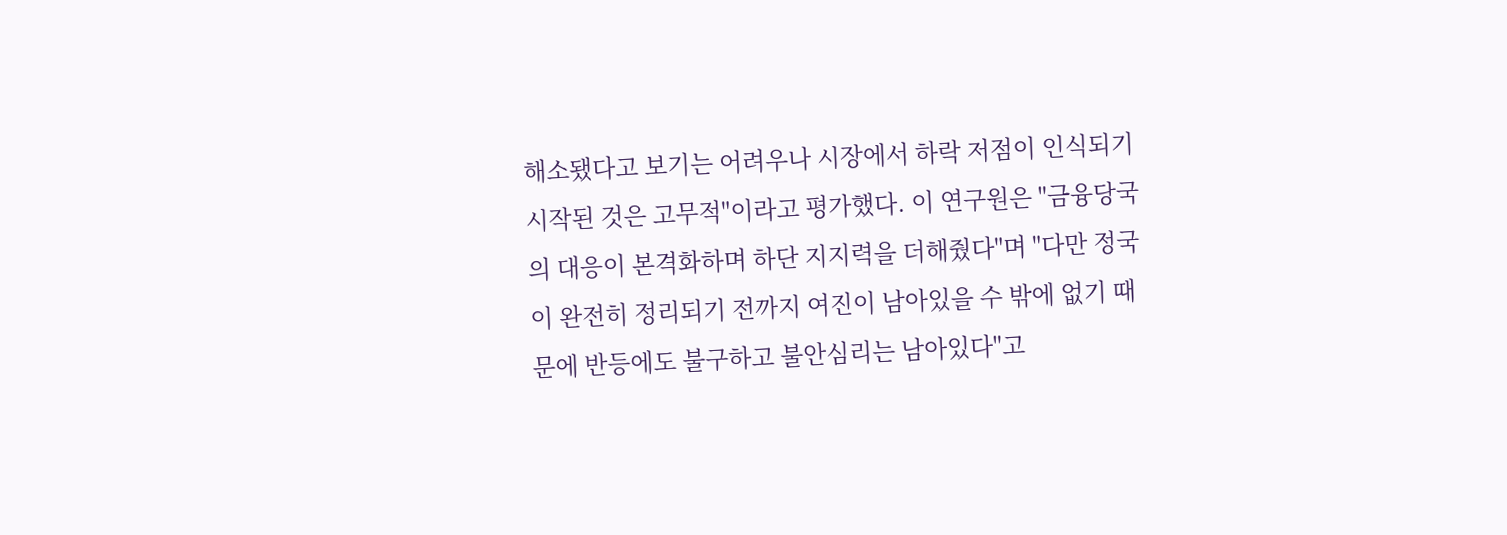해소됐다고 보기는 어려우나 시장에서 하락 저점이 인식되기 시작된 것은 고무적"이라고 평가했다. 이 연구원은 "금융당국의 대응이 본격화하며 하단 지지력을 더해줬다"며 "다만 정국이 완전히 정리되기 전까지 여진이 남아있을 수 밖에 없기 때문에 반등에도 불구하고 불안심리는 남아있다"고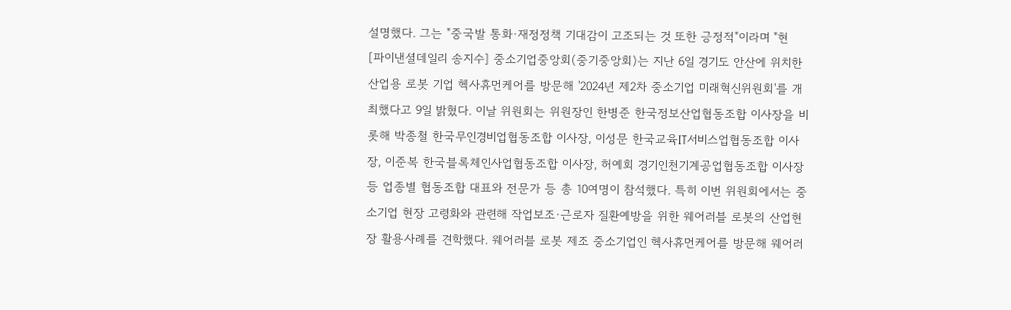설명했다. 그는 "중국발 통화·재정정책 기대감이 고조되는 것 또한 긍정적"이라며 "현
[파이낸셜데일리 송지수] 중소기업중앙회(중기중앙회)는 지난 6일 경기도 안산에 위치한 산업용 로봇 기업 헥사휴먼케어를 방문해 '2024년 제2차 중소기업 미래혁신위원회'를 개최했다고 9일 밝혔다. 이날 위원회는 위원장인 한병준 한국정보산업협동조합 이사장을 비롯해 박종철 한국무인경비업협동조합 이사장, 이성문 한국교육IT서비스업협동조합 이사장, 이준복 한국블록체인사업협동조합 이사장, 허예회 경기인천기계공업협동조합 이사장 등 업종별 협동조합 대표와 전문가 등 총 10여명이 참석했다. 특히 이번 위원회에서는 중소기업 현장 고령화와 관련해 작업보조·근로자 질환예방을 위한 웨어러블 로봇의 산업현장 활용사례를 견학했다. 웨어러블 로봇 제조 중소기업인 헥사휴먼케어를 방문해 웨어러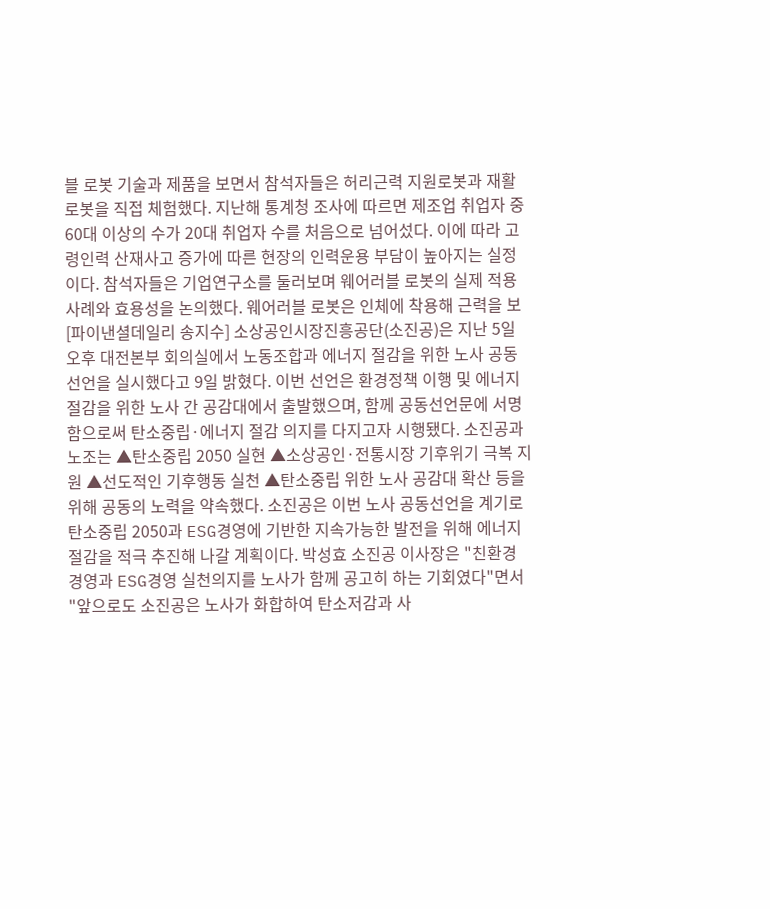블 로봇 기술과 제품을 보면서 참석자들은 허리근력 지원로봇과 재활로봇을 직접 체험했다. 지난해 통계청 조사에 따르면 제조업 취업자 중 60대 이상의 수가 20대 취업자 수를 처음으로 넘어섰다. 이에 따라 고령인력 산재사고 증가에 따른 현장의 인력운용 부담이 높아지는 실정이다. 참석자들은 기업연구소를 둘러보며 웨어러블 로봇의 실제 적용사례와 효용성을 논의했다. 웨어러블 로봇은 인체에 착용해 근력을 보
[파이낸셜데일리 송지수] 소상공인시장진흥공단(소진공)은 지난 5일 오후 대전본부 회의실에서 노동조합과 에너지 절감을 위한 노사 공동선언을 실시했다고 9일 밝혔다. 이번 선언은 환경정책 이행 및 에너지 절감을 위한 노사 간 공감대에서 출발했으며, 함께 공동선언문에 서명함으로써 탄소중립·에너지 절감 의지를 다지고자 시행됐다. 소진공과 노조는 ▲탄소중립 2050 실현 ▲소상공인·전통시장 기후위기 극복 지원 ▲선도적인 기후행동 실천 ▲탄소중립 위한 노사 공감대 확산 등을 위해 공동의 노력을 약속했다. 소진공은 이번 노사 공동선언을 계기로 탄소중립 2050과 ESG경영에 기반한 지속가능한 발전을 위해 에너지 절감을 적극 추진해 나갈 계획이다. 박성효 소진공 이사장은 "친환경 경영과 ESG경영 실천의지를 노사가 함께 공고히 하는 기회였다"면서 "앞으로도 소진공은 노사가 화합하여 탄소저감과 사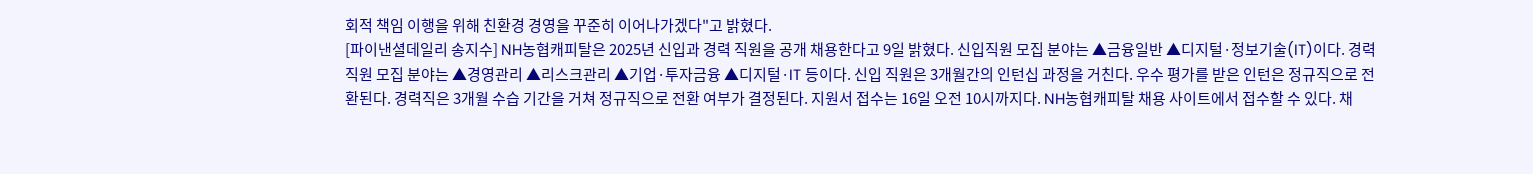회적 책임 이행을 위해 친환경 경영을 꾸준히 이어나가겠다"고 밝혔다.
[파이낸셜데일리 송지수] NH농협캐피탈은 2025년 신입과 경력 직원을 공개 채용한다고 9일 밝혔다. 신입직원 모집 분야는 ▲금융일반 ▲디지털·정보기술(IT)이다. 경력직원 모집 분야는 ▲경영관리 ▲리스크관리 ▲기업·투자금융 ▲디지털·IT 등이다. 신입 직원은 3개월간의 인턴십 과정을 거친다. 우수 평가를 받은 인턴은 정규직으로 전환된다. 경력직은 3개월 수습 기간을 거쳐 정규직으로 전환 여부가 결정된다. 지원서 접수는 16일 오전 10시까지다. NH농협캐피탈 채용 사이트에서 접수할 수 있다. 채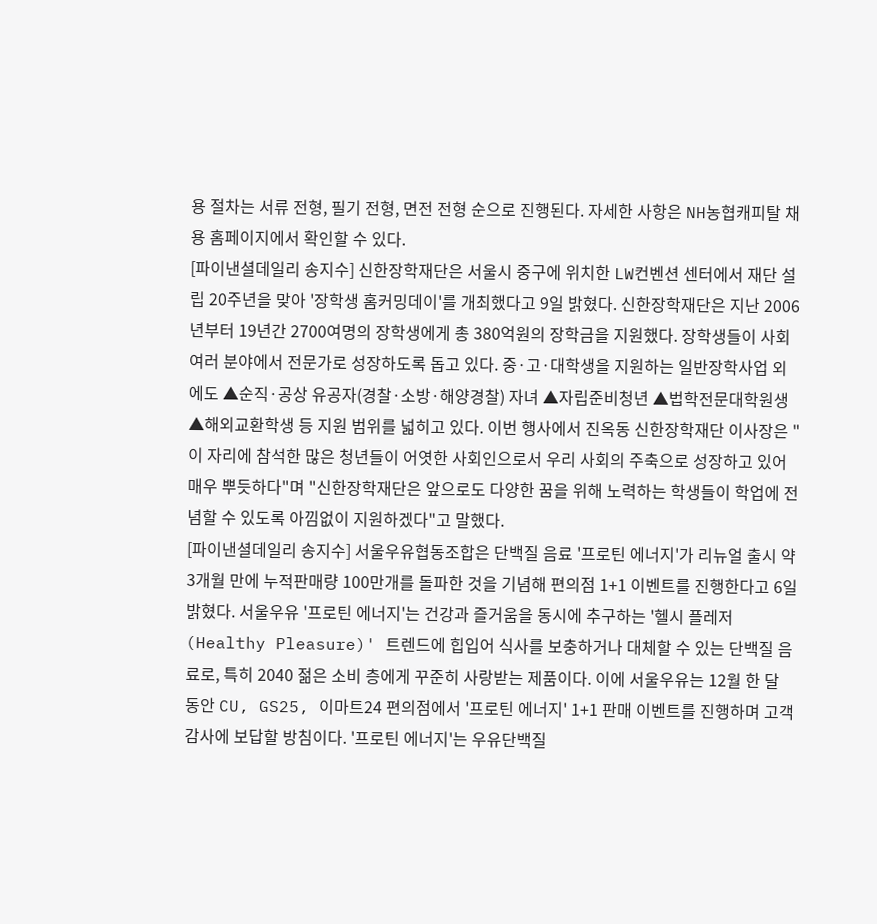용 절차는 서류 전형, 필기 전형, 면전 전형 순으로 진행된다. 자세한 사항은 NH농협캐피탈 채용 홈페이지에서 확인할 수 있다.
[파이낸셜데일리 송지수] 신한장학재단은 서울시 중구에 위치한 LW컨벤션 센터에서 재단 설립 20주년을 맞아 '장학생 홈커밍데이'를 개최했다고 9일 밝혔다. 신한장학재단은 지난 2006년부터 19년간 2700여명의 장학생에게 총 380억원의 장학금을 지원했다. 장학생들이 사회 여러 분야에서 전문가로 성장하도록 돕고 있다. 중·고·대학생을 지원하는 일반장학사업 외에도 ▲순직·공상 유공자(경찰·소방·해양경찰) 자녀 ▲자립준비청년 ▲법학전문대학원생 ▲해외교환학생 등 지원 범위를 넓히고 있다. 이번 행사에서 진옥동 신한장학재단 이사장은 "이 자리에 참석한 많은 청년들이 어엿한 사회인으로서 우리 사회의 주축으로 성장하고 있어 매우 뿌듯하다"며 "신한장학재단은 앞으로도 다양한 꿈을 위해 노력하는 학생들이 학업에 전념할 수 있도록 아낌없이 지원하겠다"고 말했다.
[파이낸셜데일리 송지수] 서울우유협동조합은 단백질 음료 '프로틴 에너지'가 리뉴얼 출시 약 3개월 만에 누적판매량 100만개를 돌파한 것을 기념해 편의점 1+1 이벤트를 진행한다고 6일 밝혔다. 서울우유 '프로틴 에너지'는 건강과 즐거움을 동시에 추구하는 '헬시 플레저(Healthy Pleasure)' 트렌드에 힙입어 식사를 보충하거나 대체할 수 있는 단백질 음료로, 특히 2040 젊은 소비 층에게 꾸준히 사랑받는 제품이다. 이에 서울우유는 12월 한 달 동안 CU, GS25, 이마트24 편의점에서 '프로틴 에너지' 1+1 판매 이벤트를 진행하며 고객 감사에 보답할 방침이다. '프로틴 에너지'는 우유단백질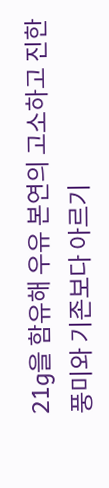21g을 함유해 우유 본연의 고소하고 진한 풍미와 기존보다 아르기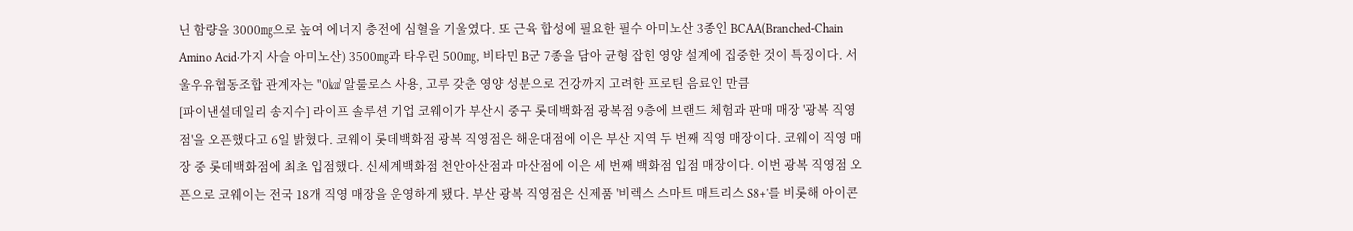닌 함량을 3000㎎으로 높여 에너지 충전에 심혈을 기울였다. 또 근육 합성에 필요한 필수 아미노산 3종인 BCAA(Branched-Chain Amino Acid·가지 사슬 아미노산) 3500㎎과 타우린 500㎎, 비타민 B군 7종을 담아 균형 잡힌 영양 설계에 집중한 것이 특징이다. 서울우유협동조합 관계자는 "0㎉ 알룰로스 사용, 고루 갖춘 영양 성분으로 건강까지 고려한 프로틴 음료인 만큼
[파이낸셜데일리 송지수] 라이프 솔루션 기업 코웨이가 부산시 중구 롯데백화점 광복점 9층에 브랜드 체험과 판매 매장 '광복 직영점'을 오픈했다고 6일 밝혔다. 코웨이 롯데백화점 광복 직영점은 해운대점에 이은 부산 지역 두 번째 직영 매장이다. 코웨이 직영 매장 중 롯데백화점에 최초 입점했다. 신세계백화점 천안아산점과 마산점에 이은 세 번째 백화점 입점 매장이다. 이번 광복 직영점 오픈으로 코웨이는 전국 18개 직영 매장을 운영하게 됐다. 부산 광복 직영점은 신제품 '비렉스 스마트 매트리스 S8+'를 비롯해 아이콘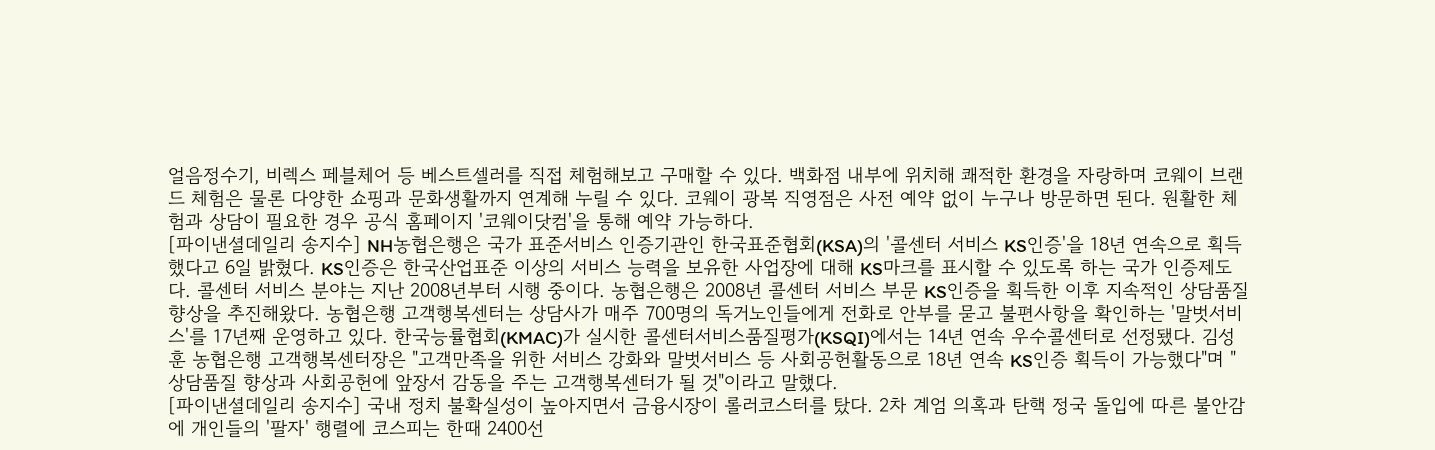얼음정수기, 비렉스 페블체어 등 베스트셀러를 직접 체험해보고 구매할 수 있다. 백화점 내부에 위치해 쾌적한 환경을 자랑하며 코웨이 브랜드 체험은 물론 다양한 쇼핑과 문화생활까지 연계해 누릴 수 있다. 코웨이 광복 직영점은 사전 예약 없이 누구나 방문하면 된다. 원활한 체험과 상담이 필요한 경우 공식 홈페이지 '코웨이닷컴'을 통해 예약 가능하다.
[파이낸셜데일리 송지수] NH농협은행은 국가 표준서비스 인증기관인 한국표준협회(KSA)의 '콜센터 서비스 KS인증'을 18년 연속으로 획득했다고 6일 밝혔다. KS인증은 한국산업표준 이상의 서비스 능력을 보유한 사업장에 대해 KS마크를 표시할 수 있도록 하는 국가 인증제도다. 콜센터 서비스 분야는 지난 2008년부터 시행 중이다. 농협은행은 2008년 콜센터 서비스 부문 KS인증을 획득한 이후 지속적인 상담품질 향상을 추진해왔다. 농협은행 고객행복센터는 상담사가 매주 700명의 독거노인들에게 전화로 안부를 묻고 불편사항을 확인하는 '말벗서비스'를 17년째 운영하고 있다. 한국능률협회(KMAC)가 실시한 콜센터서비스품질평가(KSQI)에서는 14년 연속 우수콜센터로 선정됐다. 김성훈 농협은행 고객행복센터장은 "고객만족을 위한 서비스 강화와 말벗서비스 등 사회공헌활동으로 18년 연속 KS인증 획득이 가능했다"며 "상담품질 향상과 사회공헌에 앞장서 감동을 주는 고객행복센터가 될 것"이라고 말했다.
[파이낸셜데일리 송지수] 국내 정치 불확실성이 높아지면서 금융시장이 롤러코스터를 탔다. 2차 계엄 의혹과 탄핵 정국 돌입에 따른 불안감에 개인들의 '팔자' 행렬에 코스피는 한때 2400선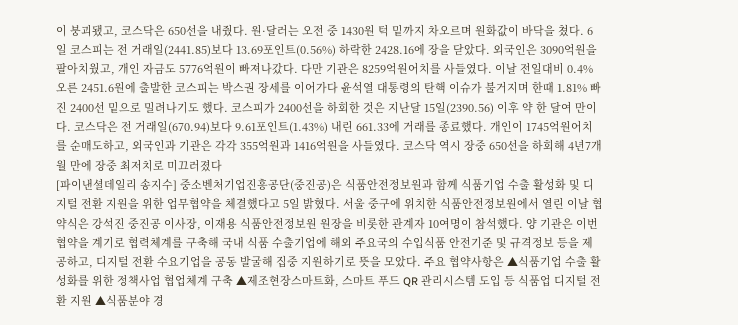이 붕괴됐고, 코스닥은 650선을 내줬다. 원·달러는 오전 중 1430원 턱 밑까지 차오르며 원화값이 바닥을 쳤다. 6일 코스피는 전 거래일(2441.85)보다 13.69포인트(0.56%) 하락한 2428.16에 장을 닫았다. 외국인은 3090억원을 팔아치웠고, 개인 자금도 5776억원이 빠져나갔다. 다만 기관은 8259억원어치를 사들였다. 이날 전일대비 0.4% 오른 2451.6원에 출발한 코스피는 박스권 장세를 이어가다 윤석열 대통령의 탄핵 이슈가 불거지며 한때 1.81% 빠진 2400선 밑으로 밀려나기도 했다. 코스피가 2400선을 하회한 것은 지난달 15일(2390.56) 이후 약 한 달여 만이다. 코스닥은 전 거래일(670.94)보다 9.61포인트(1.43%) 내린 661.33에 거래를 종료했다. 개인이 1745억원어치를 순매도하고, 외국인과 기관은 각각 355억원과 1416억원을 사들였다. 코스닥 역시 장중 650선을 하회해 4년7개월 만에 장중 최저치로 미끄러졌다
[파이낸셜데일리 송지수] 중소벤처기업진흥공단(중진공)은 식품안전정보원과 함께 식품기업 수출 활성화 및 디지털 전환 지원을 위한 업무협약을 체결했다고 5일 밝혔다. 서울 중구에 위치한 식품안전정보원에서 열린 이날 협약식은 강석진 중진공 이사장, 이재용 식품안전정보원 원장을 비롯한 관계자 10여명이 참석했다. 양 기관은 이번 협약을 계기로 협력체계를 구축해 국내 식품 수출기업에 해외 주요국의 수입식품 안전기준 및 규격정보 등을 제공하고, 디지털 전환 수요기업을 공동 발굴해 집중 지원하기로 뜻을 모았다. 주요 협약사항은 ▲식품기업 수출 활성화를 위한 정책사업 협업체계 구축 ▲제조현장스마트화, 스마트 푸드 QR 관리시스템 도입 등 식품업 디지털 전환 지원 ▲식품분야 경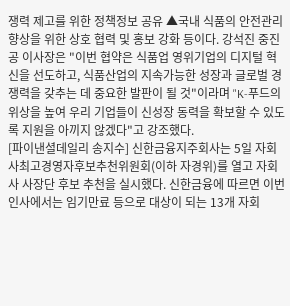쟁력 제고를 위한 정책정보 공유 ▲국내 식품의 안전관리 향상을 위한 상호 협력 및 홍보 강화 등이다. 강석진 중진공 이사장은 "이번 협약은 식품업 영위기업의 디지털 혁신을 선도하고, 식품산업의 지속가능한 성장과 글로벌 경쟁력을 갖추는 데 중요한 발판이 될 것"이라며 "K-푸드의 위상을 높여 우리 기업들이 신성장 동력을 확보할 수 있도록 지원을 아끼지 않겠다"고 강조했다.
[파이낸셜데일리 송지수] 신한금융지주회사는 5일 자회사최고경영자후보추천위원회(이하 자경위)를 열고 자회사 사장단 후보 추천을 실시했다. 신한금융에 따르면 이번 인사에서는 임기만료 등으로 대상이 되는 13개 자회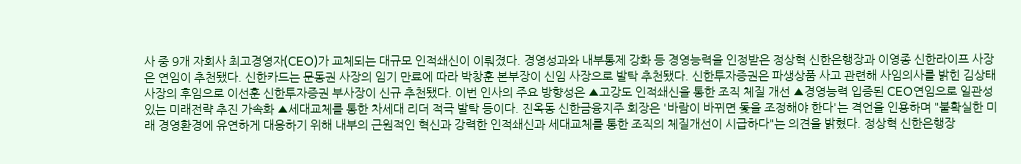사 중 9개 자회사 최고경영자(CEO)가 교체되는 대규모 인적쇄신이 이뤄졌다. 경영성과와 내부통제 강화 등 경영능력을 인정받은 정상혁 신한은행장과 이영종 신한라이프 사장은 연임이 추천됐다. 신한카드는 문동권 사장의 임기 만료에 따라 박창훈 본부장이 신임 사장으로 발탁 추천됐다. 신한투자증권은 파생상품 사고 관련해 사임의사를 밝힌 김상태 사장의 후임으로 이선훈 신한투자증권 부사장이 신규 추천됐다. 이번 인사의 주요 방향성은 ▲고강도 인적쇄신을 통한 조직 체질 개선 ▲경영능력 입증된 CEO연임으로 일관성 있는 미래전략 추진 가속화 ▲세대교체를 통한 차세대 리더 적극 발탁 등이다. 진옥동 신한금융지주 회장은 '바람이 바뀌면 돛을 조정해야 한다'는 격언을 인용하며 "불확실한 미래 경영환경에 유연하게 대응하기 위해 내부의 근원적인 혁신과 강력한 인적쇄신과 세대교체를 통한 조직의 체질개선이 시급하다"는 의견을 밝혔다. 정상혁 신한은행장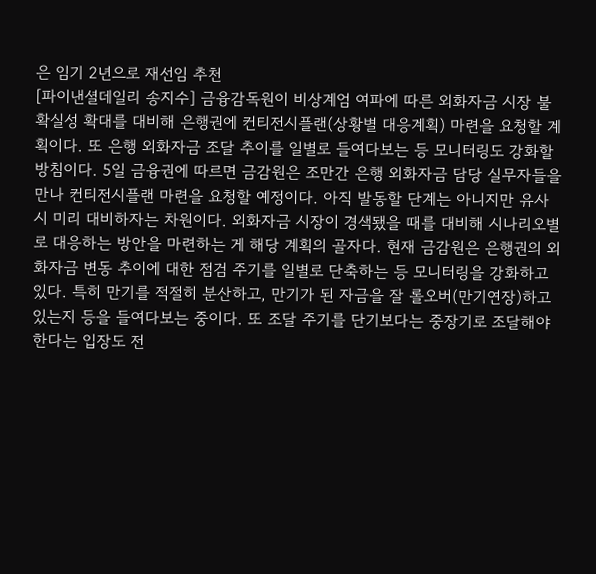은 임기 2년으로 재선임 추천
[파이낸셜데일리 송지수] 금융감독원이 비상계엄 여파에 따른 외화자금 시장 불확실성 확대를 대비해 은행권에 컨티전시플랜(상황별 대응계획) 마련을 요청할 계획이다. 또 은행 외화자금 조달 추이를 일별로 들여다보는 등 모니터링도 강화할 방침이다. 5일 금융권에 따르면 금감원은 조만간 은행 외화자금 담당 실무자들을 만나 컨티전시플랜 마련을 요청할 예정이다. 아직 발동할 단계는 아니지만 유사시 미리 대비하자는 차원이다. 외화자금 시장이 경색됐을 때를 대비해 시나리오별로 대응하는 방안을 마련하는 게 해당 계획의 골자다. 현재 금감원은 은행권의 외화자금 변동 추이에 대한 점검 주기를 일별로 단축하는 등 모니터링을 강화하고 있다. 특히 만기를 적절히 분산하고, 만기가 된 자금을 잘 롤오버(만기연장)하고 있는지 등을 들여다보는 중이다. 또 조달 주기를 단기보다는 중장기로 조달해야 한다는 입장도 전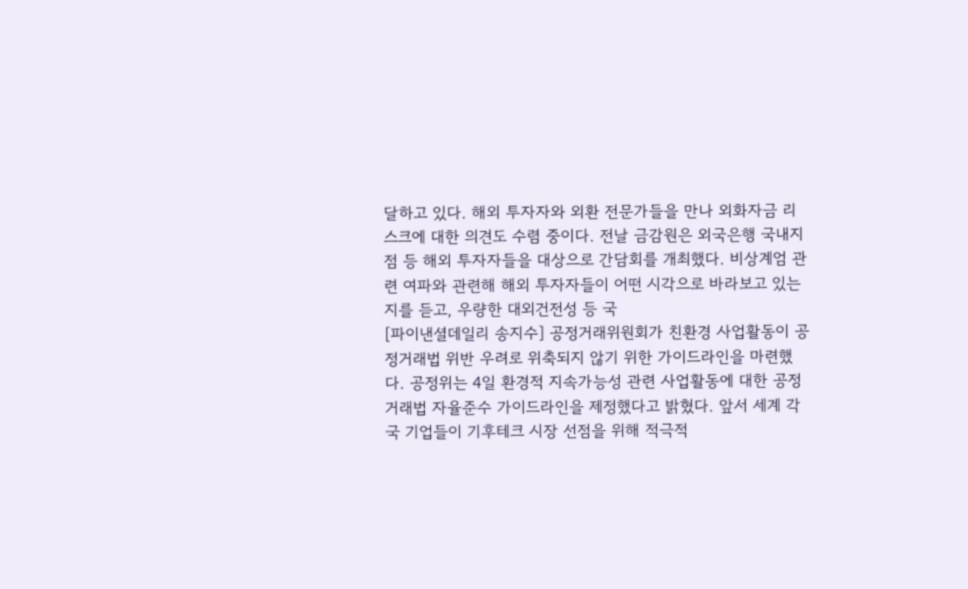달하고 있다. 해외 투자자와 외환 전문가들을 만나 외화자금 리스크에 대한 의견도 수렴 중이다. 전날 금감원은 외국은행 국내지점 등 해외 투자자들을 대상으로 간담회를 개최했다. 비상계엄 관련 여파와 관련해 해외 투자자들이 어떤 시각으로 바라보고 있는지를 듣고, 우량한 대외건전성 등 국
[파이낸셜데일리 송지수] 공정거래위원회가 친환경 사업활동이 공정거래법 위반 우려로 위축되지 않기 위한 가이드라인을 마련했다. 공정위는 4일 환경적 지속가능성 관련 사업활동에 대한 공정거래법 자율준수 가이드라인을 제정했다고 밝혔다. 앞서 세계 각국 기업들이 기후테크 시장 선점을 위해 적극적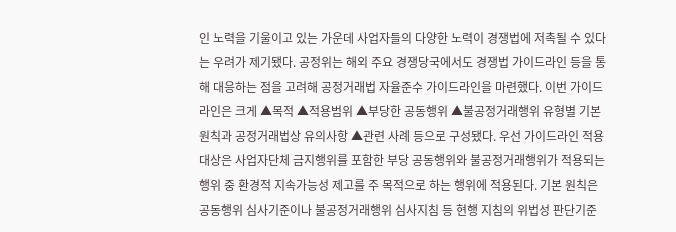인 노력을 기울이고 있는 가운데 사업자들의 다양한 노력이 경쟁법에 저촉될 수 있다는 우려가 제기됐다. 공정위는 해외 주요 경쟁당국에서도 경쟁법 가이드라인 등을 통해 대응하는 점을 고려해 공정거래법 자율준수 가이드라인을 마련했다. 이번 가이드라인은 크게 ▲목적 ▲적용범위 ▲부당한 공동행위 ▲불공정거래행위 유형별 기본원칙과 공정거래법상 유의사항 ▲관련 사례 등으로 구성됐다. 우선 가이드라인 적용대상은 사업자단체 금지행위를 포함한 부당 공동행위와 불공정거래행위가 적용되는 행위 중 환경적 지속가능성 제고를 주 목적으로 하는 행위에 적용된다. 기본 원칙은 공동행위 심사기준이나 불공정거래행위 심사지침 등 현행 지침의 위법성 판단기준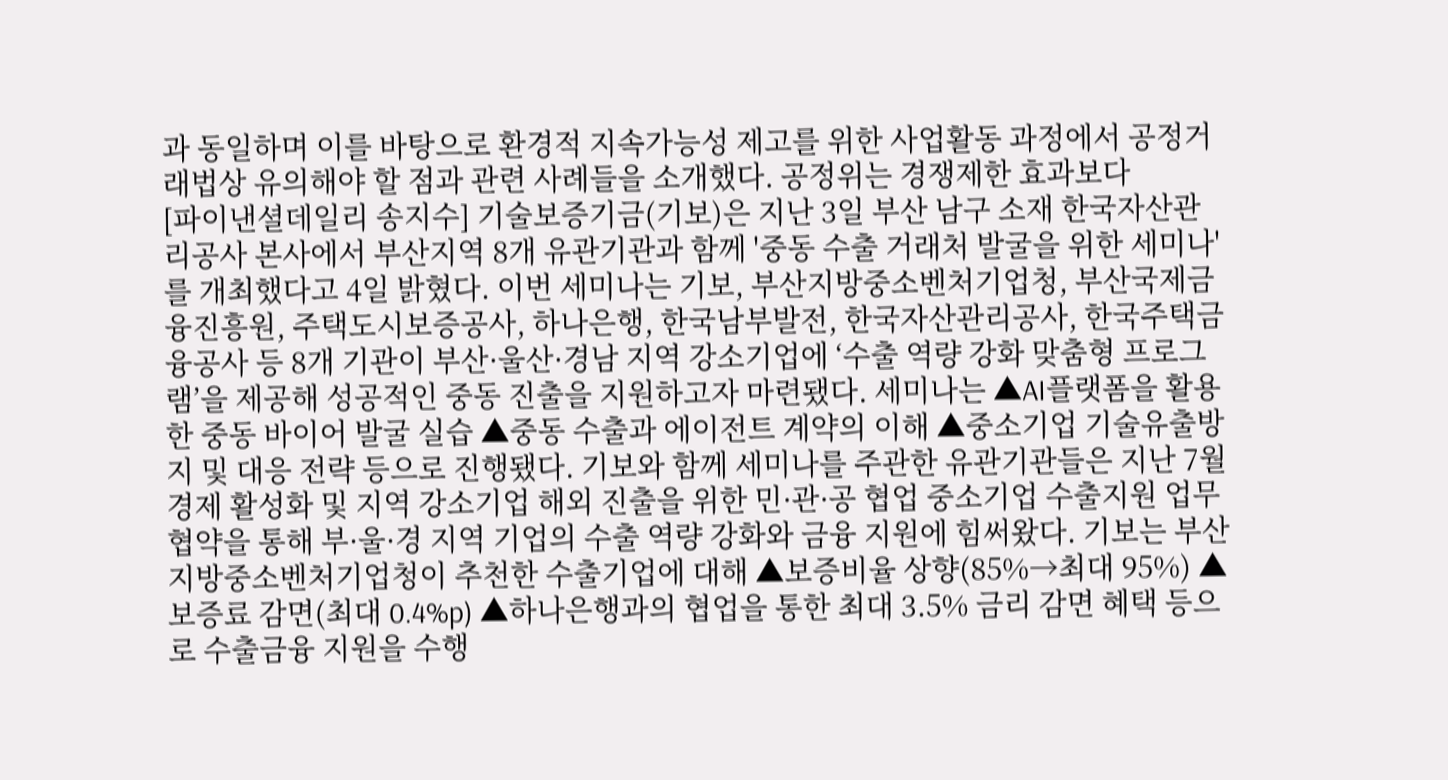과 동일하며 이를 바탕으로 환경적 지속가능성 제고를 위한 사업활동 과정에서 공정거래법상 유의해야 할 점과 관련 사례들을 소개했다. 공정위는 경쟁제한 효과보다
[파이낸셜데일리 송지수] 기술보증기금(기보)은 지난 3일 부산 남구 소재 한국자산관리공사 본사에서 부산지역 8개 유관기관과 함께 '중동 수출 거래처 발굴을 위한 세미나'를 개최했다고 4일 밝혔다. 이번 세미나는 기보, 부산지방중소벤처기업청, 부산국제금융진흥원, 주택도시보증공사, 하나은행, 한국남부발전, 한국자산관리공사, 한국주택금융공사 등 8개 기관이 부산·울산·경남 지역 강소기업에 ‘수출 역량 강화 맞춤형 프로그램’을 제공해 성공적인 중동 진출을 지원하고자 마련됐다. 세미나는 ▲AI플랫폼을 활용한 중동 바이어 발굴 실습 ▲중동 수출과 에이전트 계약의 이해 ▲중소기업 기술유출방지 및 대응 전략 등으로 진행됐다. 기보와 함께 세미나를 주관한 유관기관들은 지난 7월 경제 활성화 및 지역 강소기업 해외 진출을 위한 민·관·공 협업 중소기업 수출지원 업무협약을 통해 부·울·경 지역 기업의 수출 역량 강화와 금융 지원에 힘써왔다. 기보는 부산지방중소벤처기업청이 추천한 수출기업에 대해 ▲보증비율 상향(85%→최대 95%) ▲보증료 감면(최대 0.4%p) ▲하나은행과의 협업을 통한 최대 3.5% 금리 감면 혜택 등으로 수출금융 지원을 수행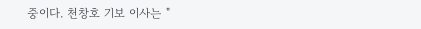중이다. 천창호 기보 이사는 "